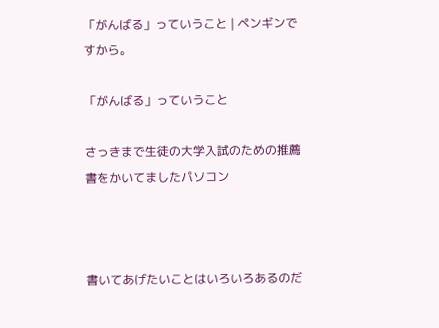「がんばる」っていうこと | ペンギンですから。

「がんばる」っていうこと

さっきまで生徒の大学入試のための推薦書をかいてましたパソコン



書いてあげたいことはいろいろあるのだ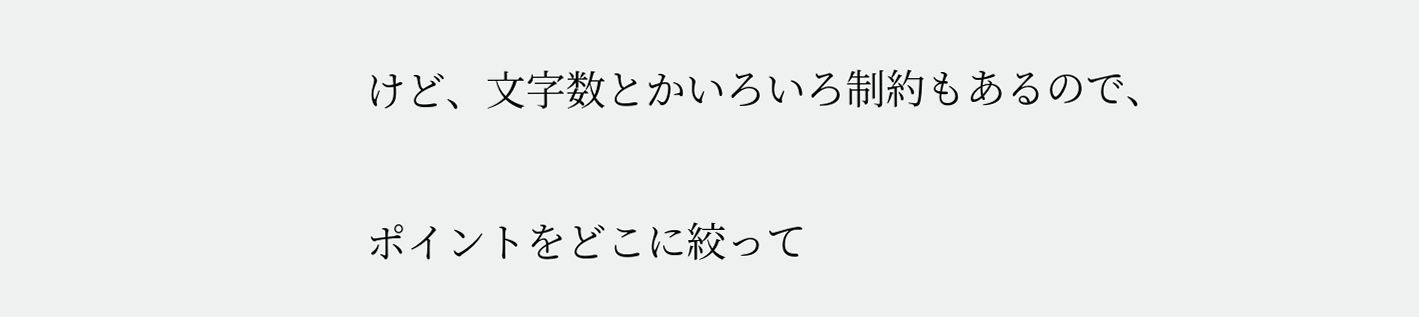けど、文字数とかいろいろ制約もあるので、

ポイントをどこに絞って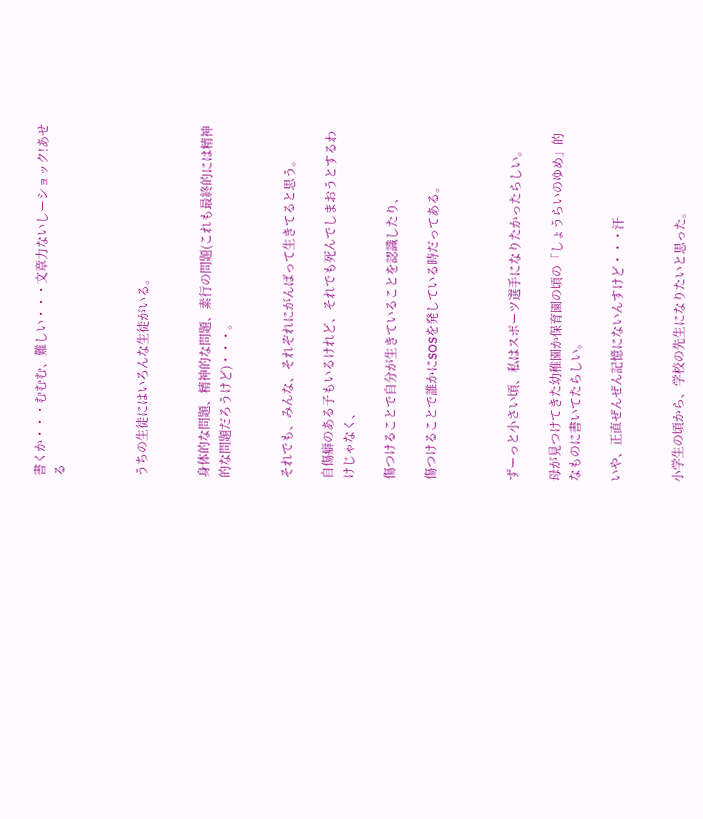書くか・・・むむむ、難しい・・・文章力ないしーショック!あせる



うちの生徒にはいろんな生徒がいる。


身体的な問題、精神的な問題、素行の問題(これも最終的には精神的な問題だろうけど)・・・。


それでも、みんな、それぞれにがんばって生きてると思う。

自傷癖のある子もいるけれど、それでも死んでしまおうとするわけじゃなく、

傷つけることで自分が生きていることを認識したり、

傷つけることで誰かにSOSを発している時だってある。



ずーっと小さい頃、私はスポーツ選手になりたかったらしい。

母が見つけてきた幼稚園か保育園の頃の「しょうらいのゆめ」的なものに書いてたらしい。

いや、正直ぜんぜん記憶にないんすけど・・・汗


小学生の頃から、学校の先生になりたいと思った。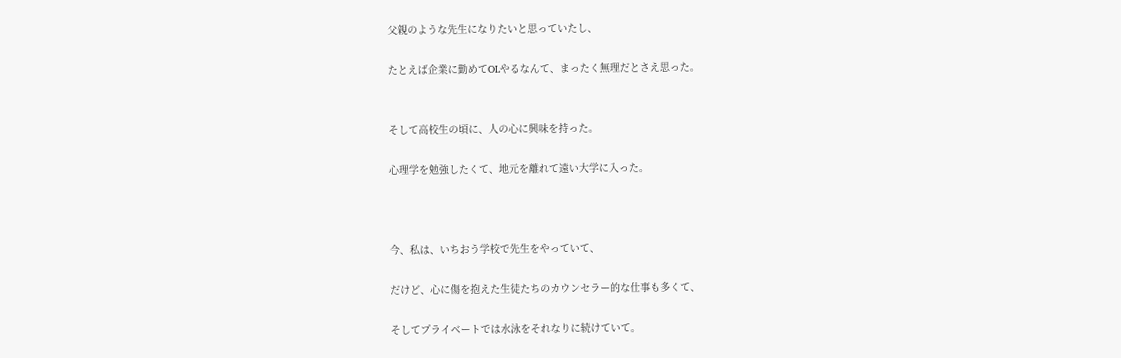父親のような先生になりたいと思っていたし、

たとえば企業に勤めてOLやるなんて、まったく無理だとさえ思った。


そして高校生の頃に、人の心に興味を持った。

心理学を勉強したくて、地元を離れて遠い大学に入った。



今、私は、いちおう学校で先生をやっていて、

だけど、心に傷を抱えた生徒たちのカウンセラー的な仕事も多くて、

そしてプライベートでは水泳をそれなりに続けていて。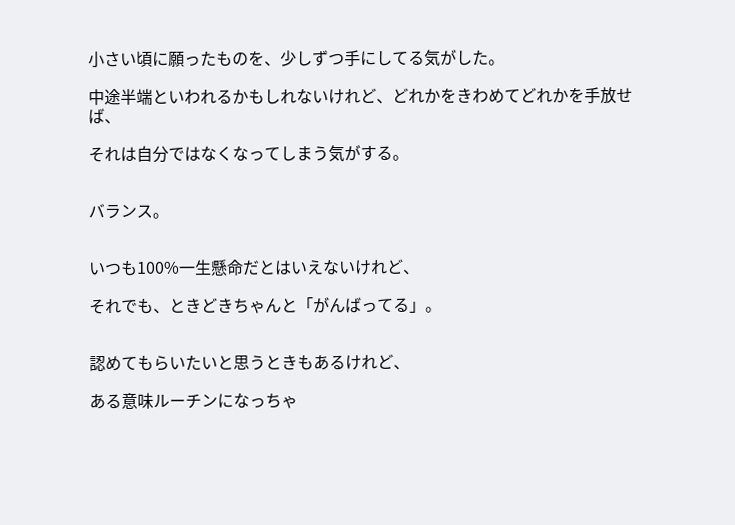小さい頃に願ったものを、少しずつ手にしてる気がした。

中途半端といわれるかもしれないけれど、どれかをきわめてどれかを手放せば、

それは自分ではなくなってしまう気がする。


バランス。


いつも100%一生懸命だとはいえないけれど、

それでも、ときどきちゃんと「がんばってる」。


認めてもらいたいと思うときもあるけれど、

ある意味ルーチンになっちゃ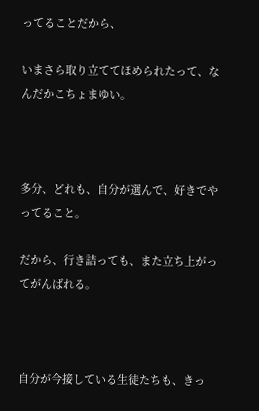ってることだから、

いまさら取り立ててほめられたって、なんだかこちょまゆい。



多分、どれも、自分が選んで、好きでやってること。

だから、行き詰っても、また立ち上がってがんばれる。



自分が今接している生徒たちも、きっ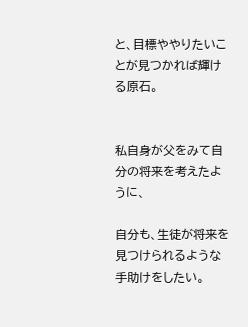と、目標ややりたいことが見つかれば輝ける原石。


私自身が父をみて自分の将来を考えたように、

自分も、生徒が将来を見つけられるような手助けをしたい。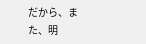だから、また、明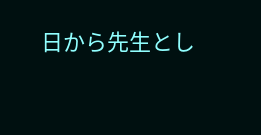日から先生とし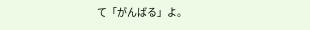て「がんばる」よ。